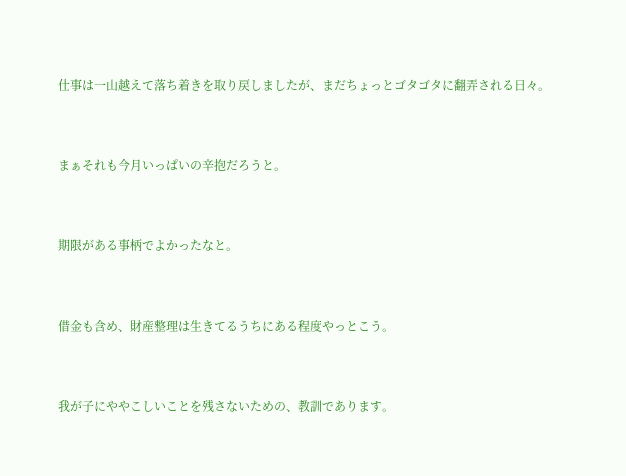仕事は一山越えて落ち着きを取り戻しましたが、まだちょっとゴタゴタに翻弄される日々。


まぁそれも今月いっぱいの辛抱だろうと。


期限がある事柄でよかったなと。


借金も含め、財産整理は生きてるうちにある程度やっとこう。


我が子にややこしいことを残さないための、教訓であります。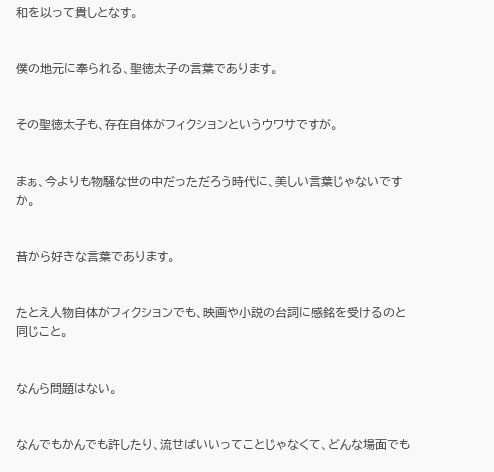和を以って貴しとなす。


僕の地元に奉られる、聖徳太子の言葉であります。


その聖徳太子も、存在自体がフィクションというウワサですが。


まぁ、今よりも物騒な世の中だっただろう時代に、美しい言葉じゃないですか。


昔から好きな言葉であります。


たとえ人物自体がフィクションでも、映画や小説の台詞に感銘を受けるのと同じこと。


なんら問題はない。


なんでもかんでも許したり、流せばいいってことじゃなくて、どんな場面でも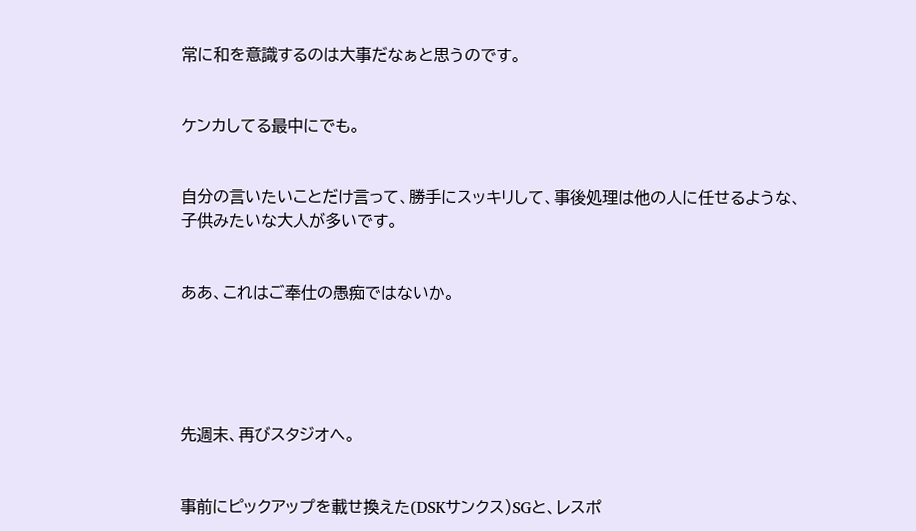常に和を意識するのは大事だなぁと思うのです。


ケンカしてる最中にでも。


自分の言いたいことだけ言って、勝手にスッキリして、事後処理は他の人に任せるような、子供みたいな大人が多いです。


ああ、これはご奉仕の愚痴ではないか。





先週末、再びスタジオへ。


事前にピックアップを載せ換えた(DSKサンクス)SGと、レスポ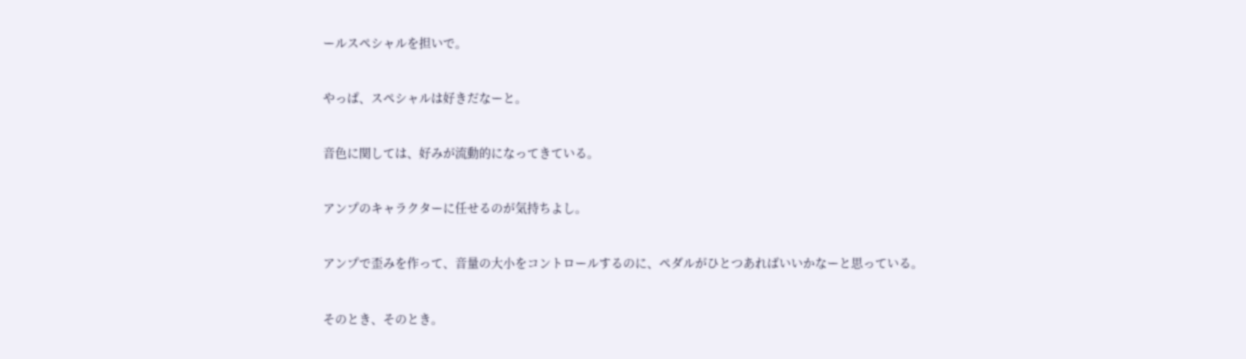ールスペシャルを担いで。


やっぱ、スペシャルは好きだなーと。


音色に関しては、好みが流動的になってきている。


アンプのキャラクターに任せるのが気持ちよし。


アンプで歪みを作って、音量の大小をコントロールするのに、ペダルがひとつあればいいかなーと思っている。


そのとき、そのとき。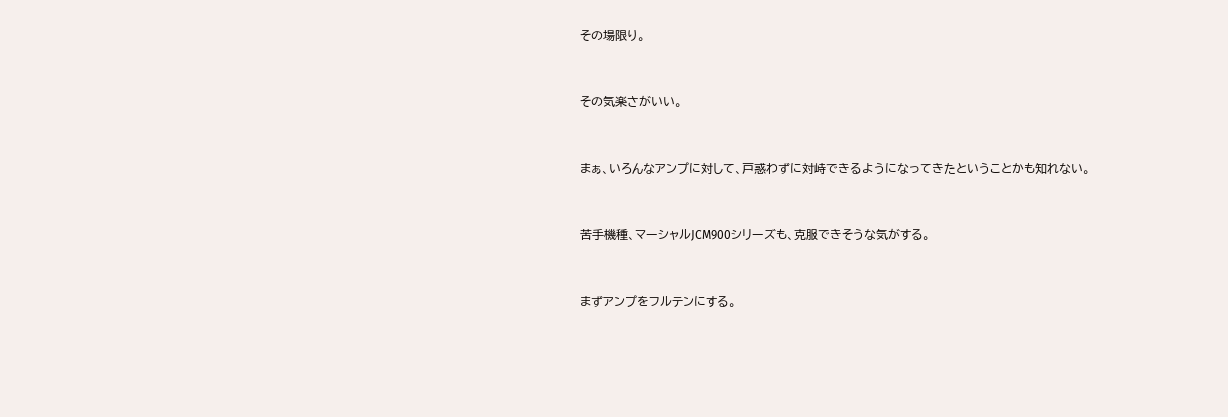その場限り。


その気楽さがいい。


まぁ、いろんなアンプに対して、戸惑わずに対峙できるようになってきたということかも知れない。


苦手機種、マーシャルJCM900シリーズも、克服できそうな気がする。


まずアンプをフルテンにする。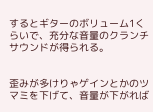するとギターのボリューム1くらいで、充分な音量のクランチサウンドが得られる。


歪みが多けりゃゲインとかのツマミを下げて、音量が下がれば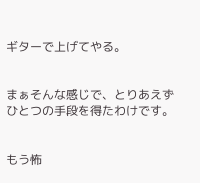ギターで上げてやる。


まぁそんな感じで、とりあえずひとつの手段を得たわけです。


もう怖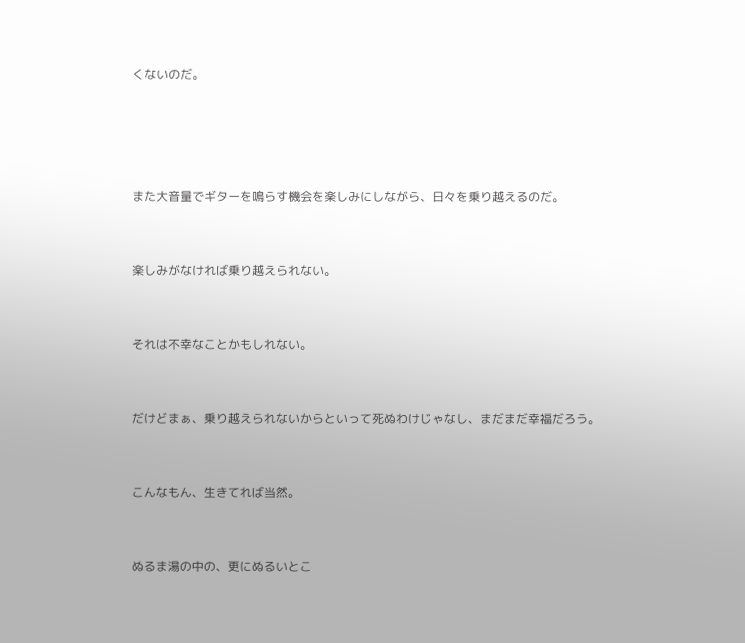くないのだ。




また大音量でギターを鳴らす機会を楽しみにしながら、日々を乗り越えるのだ。


楽しみがなければ乗り越えられない。


それは不幸なことかもしれない。


だけどまぁ、乗り越えられないからといって死ぬわけじゃなし、まだまだ幸福だろう。


こんなもん、生きてれば当然。


ぬるま湯の中の、更にぬるいとこ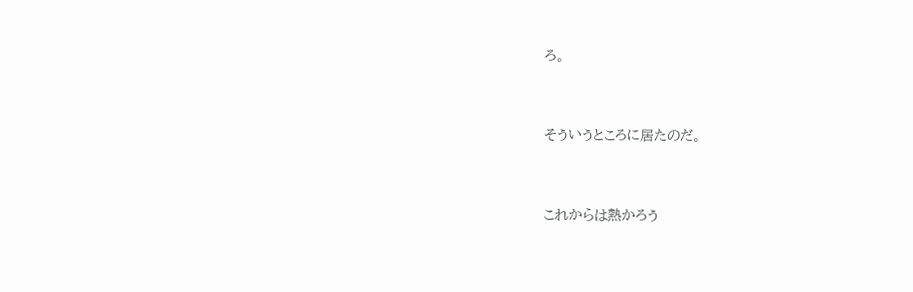ろ。


そういうところに居たのだ。


これからは熱かろう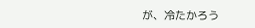が、冷たかろう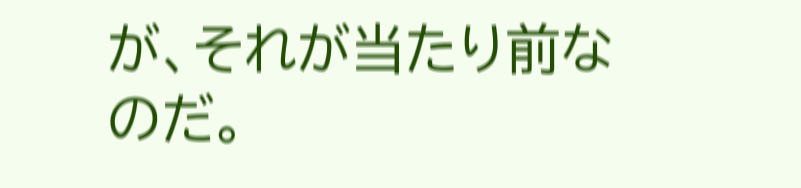が、それが当たり前なのだ。